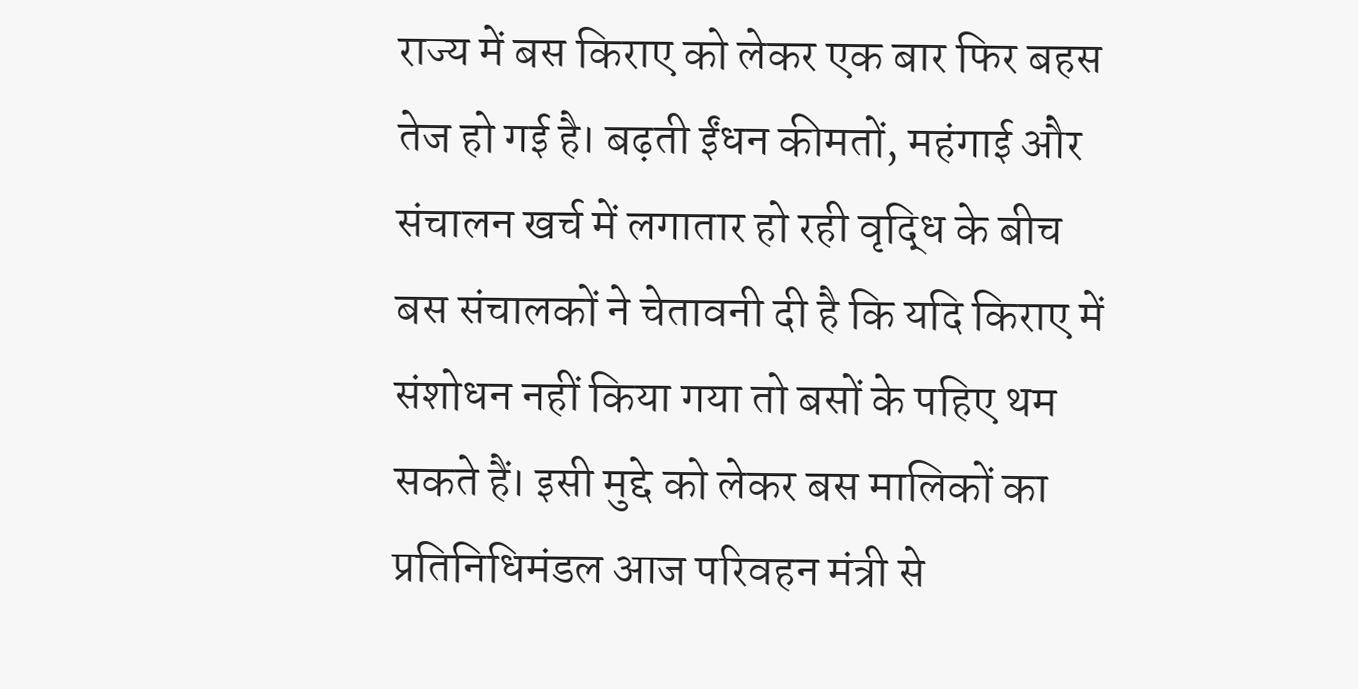राज्य में बस किराए को लेकर एक बार फिर बहस तेज हो गई है। बढ़ती ईंधन कीमतों, महंगाई और संचालन खर्च में लगातार हो रही वृद्धि के बीच बस संचालकों ने चेतावनी दी है कि यदि किराए में संशोधन नहीं किया गया तो बसों के पहिए थम सकते हैं। इसी मुद्दे को लेकर बस मालिकों का प्रतिनिधिमंडल आज परिवहन मंत्री से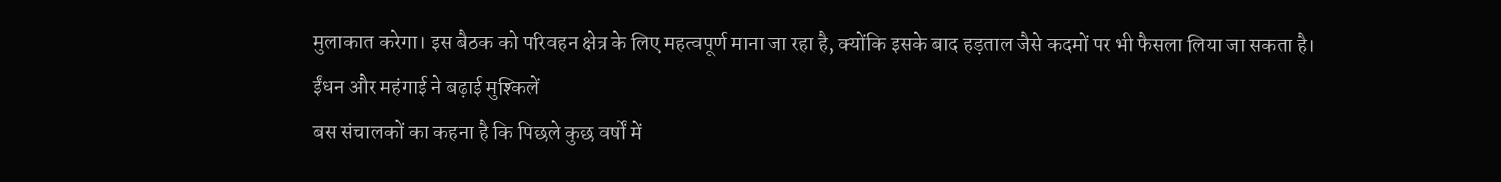मुलाकात करेगा। इस बैठक को परिवहन क्षेत्र के लिए महत्वपूर्ण माना जा रहा है, क्योंकि इसके बाद हड़ताल जैसे कदमों पर भी फैसला लिया जा सकता है।
ईंधन और महंगाई ने बढ़ाई मुश्किलें
बस संचालकों का कहना है कि पिछले कुछ वर्षों में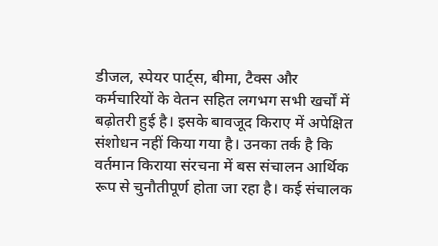डीजल, स्पेयर पार्ट्स, बीमा, टैक्स और कर्मचारियों के वेतन सहित लगभग सभी खर्चों में बढ़ोतरी हुई है। इसके बावजूद किराए में अपेक्षित संशोधन नहीं किया गया है। उनका तर्क है कि वर्तमान किराया संरचना में बस संचालन आर्थिक रूप से चुनौतीपूर्ण होता जा रहा है। कई संचालक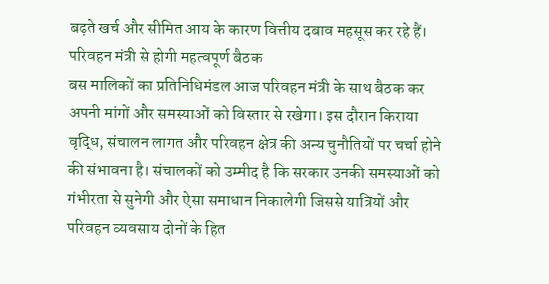बढ़ते खर्च और सीमित आय के कारण वित्तीय दबाव महसूस कर रहे हैं।
परिवहन मंत्री से होगी महत्वपूर्ण बैठक
बस मालिकों का प्रतिनिधिमंडल आज परिवहन मंत्री के साथ बैठक कर अपनी मांगों और समस्याओं को विस्तार से रखेगा। इस दौरान किराया वृद्धि, संचालन लागत और परिवहन क्षेत्र की अन्य चुनौतियों पर चर्चा होने की संभावना है। संचालकों को उम्मीद है कि सरकार उनकी समस्याओं को गंभीरता से सुनेगी और ऐसा समाधान निकालेगी जिससे यात्रियों और परिवहन व्यवसाय दोनों के हित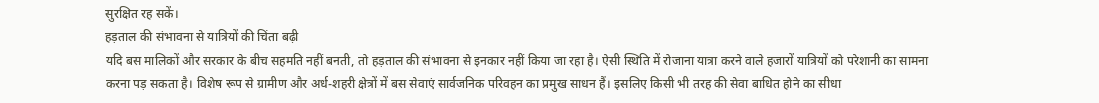सुरक्षित रह सकें।
हड़ताल की संभावना से यात्रियों की चिंता बढ़ी
यदि बस मालिकों और सरकार के बीच सहमति नहीं बनती, तो हड़ताल की संभावना से इनकार नहीं किया जा रहा है। ऐसी स्थिति में रोजाना यात्रा करने वाले हजारों यात्रियों को परेशानी का सामना करना पड़ सकता है। विशेष रूप से ग्रामीण और अर्ध-शहरी क्षेत्रों में बस सेवाएं सार्वजनिक परिवहन का प्रमुख साधन हैं। इसलिए किसी भी तरह की सेवा बाधित होने का सीधा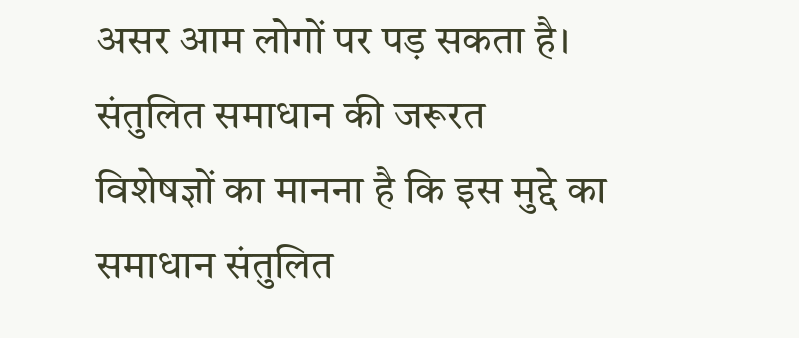असर आम लोगों पर पड़ सकता है।
संतुलित समाधान की जरूरत
विशेषज्ञों का मानना है कि इस मुद्दे का समाधान संतुलित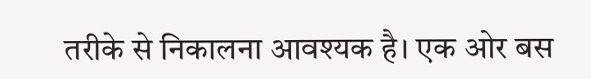तरीके से निकालना आवश्यक है। एक ओर बस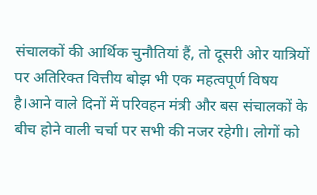संचालकों की आर्थिक चुनौतियां हैं, तो दूसरी ओर यात्रियों पर अतिरिक्त वित्तीय बोझ भी एक महत्वपूर्ण विषय है।आने वाले दिनों में परिवहन मंत्री और बस संचालकों के बीच होने वाली चर्चा पर सभी की नजर रहेगी। लोगों को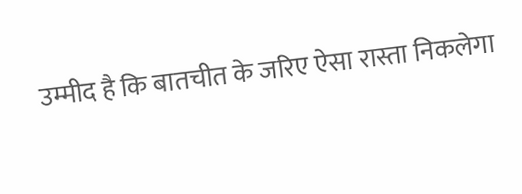उम्मीद है कि बातचीत के जरिए ऐसा रास्ता निकलेगा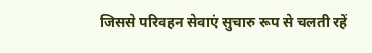जिससे परिवहन सेवाएं सुचारु रूप से चलती रहें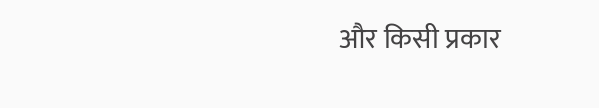और किसी प्रकार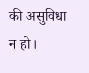की असुविधा न हो।